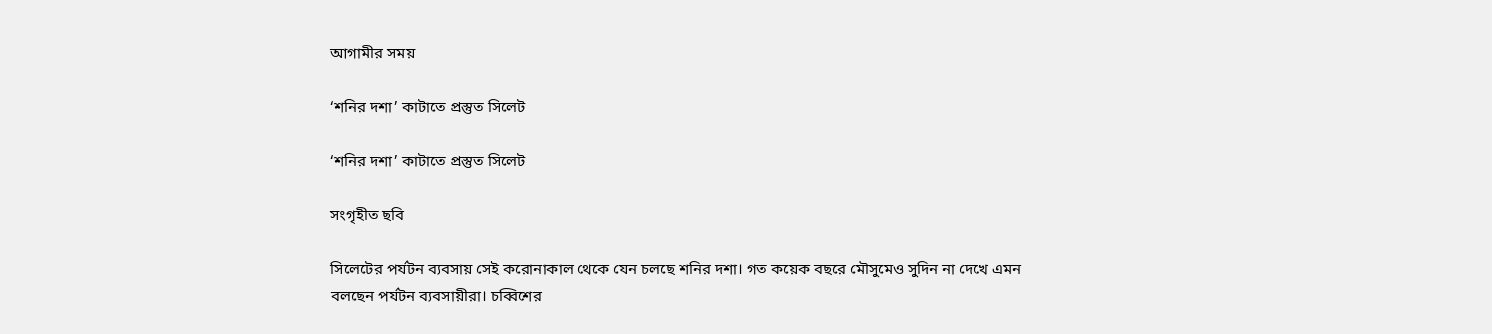আগামীর সময়

‘শনির দশা’ কাটাতে প্রস্তুত সিলেট

‘শনির দশা’ কাটাতে প্রস্তুত সিলেট

সংগৃহীত ছবি

সিলেটের পর্যটন ব্যবসায় সেই করোনাকাল থেকে যেন চলছে শনির দশা। গত কয়েক বছরে মৌসুমেও সুদিন না দেখে এমন বলছেন পর্যটন ব্যবসায়ীরা। চব্বিশের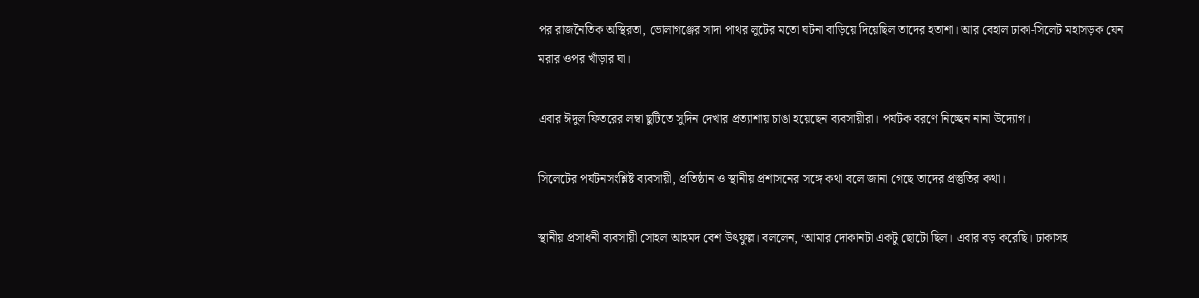পর রাজনৈতিক অস্থিরতা, ভোলাগঞ্জের সাদা পাথর লুটের মতো ঘটনা বাড়িয়ে দিয়েছিল তাদের হতাশা। আর বেহাল ঢাকা-সিলেট মহাসড়ক যেন মরার ওপর খাঁড়ার ঘা।

এবার ঈদুল ফিতরের লম্বা ছুটিতে সুদিন দেখার প্রত্যাশায় চাঙা হয়েছেন ব্যবসায়ীরা। পর্যটক বরণে নিচ্ছেন নানা উদ্যোগ।

সিলেটের পর্যটনসংশ্লিষ্ট ব্যবসায়ী, প্রতিষ্ঠান ও স্থানীয় প্রশাসনের সঙ্গে কথা বলে জানা গেছে তাদের প্রস্তুতির কথা।

স্থানীয় প্রসাধনী ব্যবসায়ী সোহল আহমদ বেশ উৎফুল্ল। বললেন, ‘আমার দোকানটা একটু ছোটো ছিল। এবার বড় করেছি। ঢাকাসহ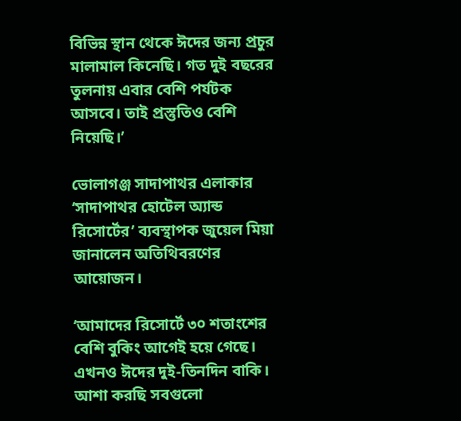বিভিন্ন স্থান থেকে ঈদের জন্য প্রচুর মালামাল কিনেছি। গত দুই বছরের তুলনায় এবার বেশি পর্যটক আসবে। তাই প্রস্তুতিও বেশি নিয়েছি।’

ভোলাগঞ্জ সাদাপাথর এলাকার ‘সাদাপাথর হোটেল অ্যান্ড রিসোর্টের’ ব্যবস্থাপক জুয়েল মিয়া জানালেন অতিথিবরণের আয়োজন।

‘আমাদের রিসোর্টে ৩০ শতাংশের বেশি বুকিং আগেই হয়ে গেছে। এখনও ঈদের দুই-তিনদিন বাকি। আশা করছি সবগুলো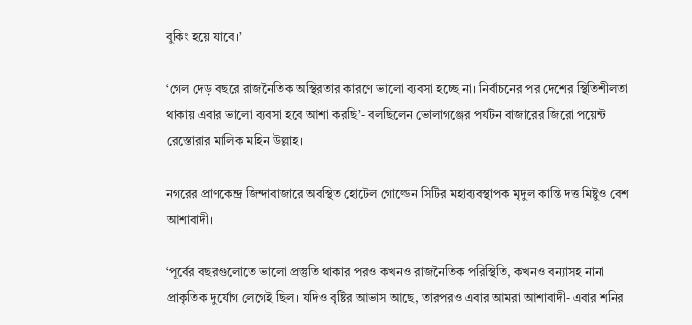বুকিং হয়ে যাবে।’

‘গেল দেড় বছরে রাজনৈতিক অস্থিরতার কারণে ভালো ব্যবসা হচ্ছে না। নির্বাচনের পর দেশের স্থিতিশীলতা থাকায় এবার ভালো ব্যবসা হবে আশা করছি’- বলছিলেন ভোলাগঞ্জের পর্যটন বাজারের জিরো পয়েন্ট রেস্তোরার মালিক মহিন উল্লাহ।

নগরের প্রাণকেন্দ্র জিন্দাবাজারে অবস্থিত হোটেল গোল্ডেন সিটির মহাব্যবস্থাপক মৃদুল কান্তি দত্ত মিষ্টুও বেশ আশাবাদী।

‘পূর্বের বছরগুলোতে ভালো প্রস্তুতি থাকার পরও কখনও রাজনৈতিক পরিস্থিতি, কখনও বন্যাসহ নানা প্রাকৃতিক দুর্যোগ লেগেই ছিল। যদিও বৃষ্টির আভাস আছে, তারপরও এবার আমরা আশাবাদী- এবার শনির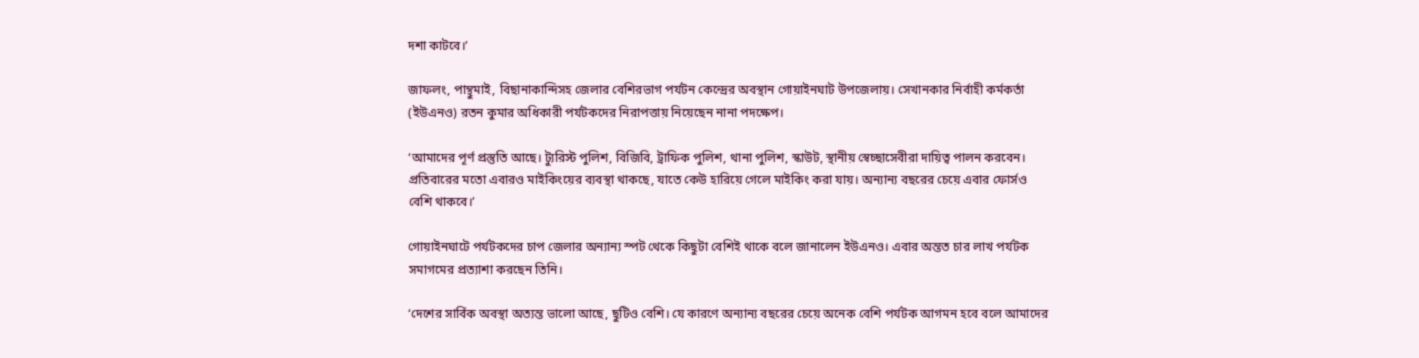দশা কাটবে।’

জাফলং, পান্থুমাই, বিছানাকান্দিসহ জেলার বেশিরভাগ পর্যটন কেন্দ্রের অবস্থান গোয়াইনঘাট উপজেলায়। সেখানকার নির্বাহী কর্মকর্তা (ইউএনও) রতন কুমার অধিকারী পর্যটকদের নিরাপত্তায় নিয়েছেন নানা পদক্ষেপ।

‘আমাদের পূর্ণ প্রস্তুতি আছে। ট্যুরিস্ট পুলিশ, বিজিবি, ট্রাফিক পুলিশ, থানা পুলিশ, স্কাউট, স্থানীয় স্বেচ্ছাসেবীরা দায়িত্ব পালন করবেন। প্রতিবারের মতো এবারও মাইকিংয়ের ব্যবস্থা থাকছে, যাতে কেউ হারিয়ে গেলে মাইকিং করা যায়। অন্যান্য বছরের চেয়ে এবার ফোর্সও বেশি থাকবে।’

গোয়াইনঘাটে পর্যটকদের চাপ জেলার অন্যান্য স্পট থেকে কিছুটা বেশিই থাকে বলে জানালেন ইউএনও। এবার অন্তত চার লাখ পর্যটক সমাগমের প্রত্যাশা করছেন তিনি।

‘দেশের সার্বিক অবস্থা অত্যন্ত ভালো আছে, ছুটিও বেশি। যে কারণে অন্যান্য বছরের চেয়ে অনেক বেশি পর্যটক আগমন হবে বলে আমাদের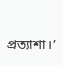প্রত্যাশা।’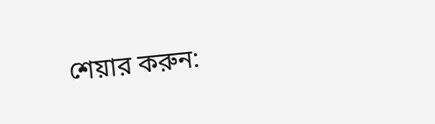শেয়ার করুন: